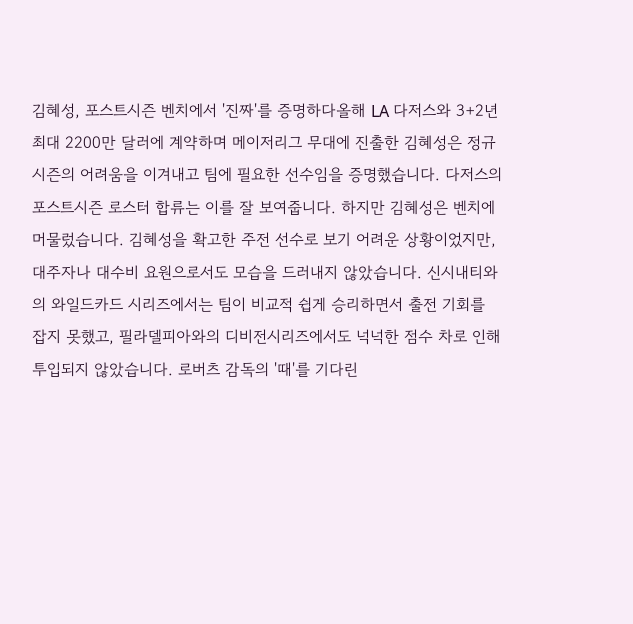김혜성, 포스트시즌 벤치에서 '진짜'를 증명하다올해 LA 다저스와 3+2년 최대 2200만 달러에 계약하며 메이저리그 무대에 진출한 김혜성은 정규시즌의 어려움을 이겨내고 팀에 필요한 선수임을 증명했습니다. 다저스의 포스트시즌 로스터 합류는 이를 잘 보여줍니다. 하지만 김혜성은 벤치에 머물렀습니다. 김혜성을 확고한 주전 선수로 보기 어려운 상황이었지만, 대주자나 대수비 요원으로서도 모습을 드러내지 않았습니다. 신시내티와의 와일드카드 시리즈에서는 팀이 비교적 쉽게 승리하면서 출전 기회를 잡지 못했고, 필라델피아와의 디비전시리즈에서도 넉넉한 점수 차로 인해 투입되지 않았습니다. 로버츠 감독의 '때'를 기다린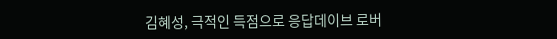김혜성, 극적인 득점으로 응답데이브 로버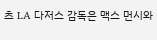츠 LA 다저스 감독은 맥스 먼시와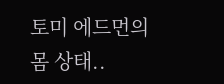토미 에드먼의 몸 상태..